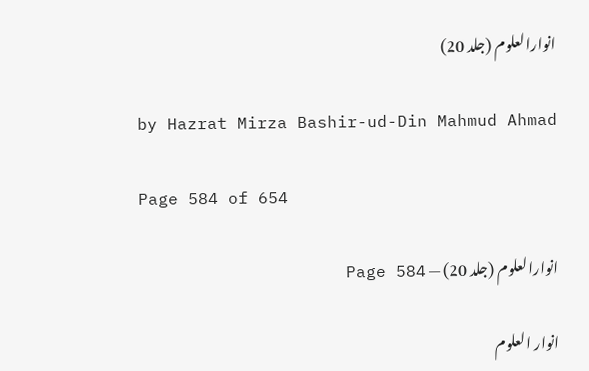انوارالعلوم (جلد 20)

by Hazrat Mirza Bashir-ud-Din Mahmud Ahmad

Page 584 of 654

انوارالعلوم (جلد 20) — Page 584

انوار العلوم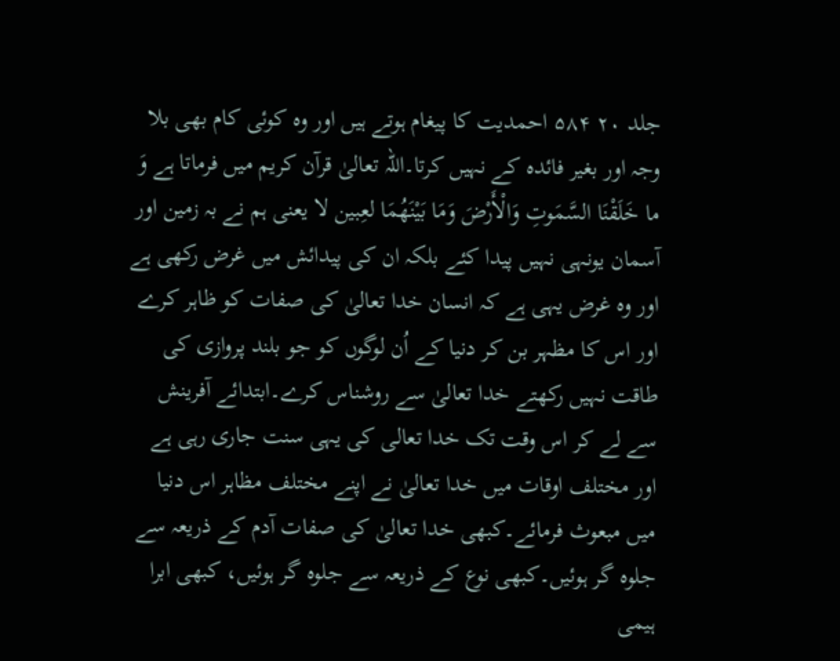جلد ۲۰ ۵۸۴ احمدیت کا پیغام ہوتے ہیں اور وہ کوئی کام بھی بلا وجہ اور بغیر فائدہ کے نہیں کرتا۔اللہ تعالیٰ قرآن کریم میں فرماتا ہے وَ ما خَلَقْنَا السَّمَوتِ وَالْأَرْضَ وَمَا بَيْنَهُمَا لعِبين لا یعنی ہم نے بہ زمین اور آسمان یونہی نہیں پیدا کئے بلکہ ان کی پیدائش میں غرض رکھی ہے اور وہ غرض یہی ہے کہ انسان خدا تعالیٰ کی صفات کو ظاہر کرے اور اس کا مظہر بن کر دنیا کے اُن لوگوں کو جو بلند پروازی کی طاقت نہیں رکھتے خدا تعالیٰ سے روشناس کرے۔ابتدائے آفرینش سے لے کر اس وقت تک خدا تعالی کی یہی سنت جاری رہی ہے اور مختلف اوقات میں خدا تعالیٰ نے اپنے مختلف مظاہر اس دنیا میں مبعوث فرمائے۔کبھی خدا تعالیٰ کی صفات آدم کے ذریعہ سے جلوہ گر ہوئیں۔کبھی نوع کے ذریعہ سے جلوہ گر ہوئیں، کبھی ابرا ہیمی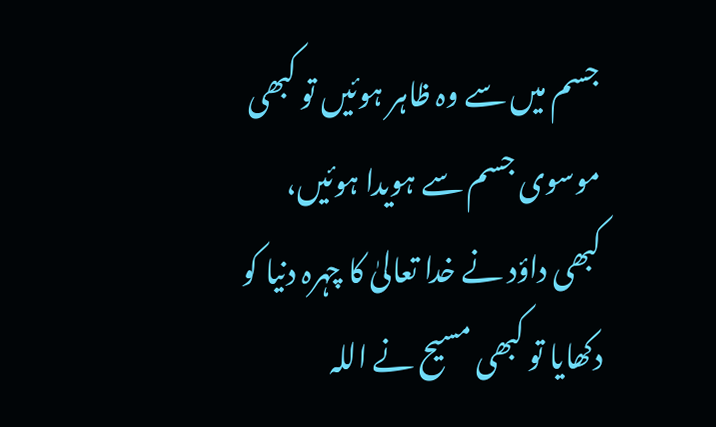جسم میں سے وہ ظاہر ہوئیں تو کبھی موسوی جسم سے ہویدا ہوئیں، کبھی داؤد نے خدا تعالیٰ کا چہرہ دنیا کو دکھایا تو کبھی مسیح نے اللہ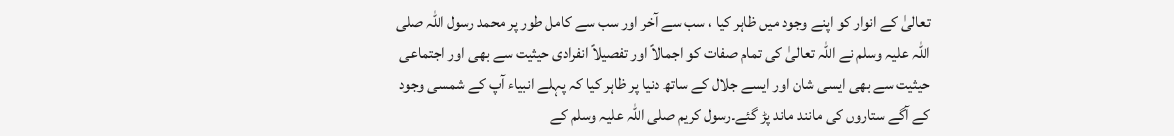تعالیٰ کے انوار کو اپنے وجود میں ظاہر کیا ، سب سے آخر اور سب سے کامل طور پر محمد رسول اللہ صلی اللہ علیہ وسلم نے اللہ تعالیٰ کی تمام صفات کو اجمالاً اور تفصیلاً انفرادی حیثیت سے بھی اور اجتماعی حیثیت سے بھی ایسی شان اور ایسے جلال کے ساتھ دنیا پر ظاہر کیا کہ پہلے انبیاء آپ کے شمسی وجود کے آگے ستاروں کی مانند ماند پڑ گئے۔رسول کریم صلی اللہ علیہ وسلم کے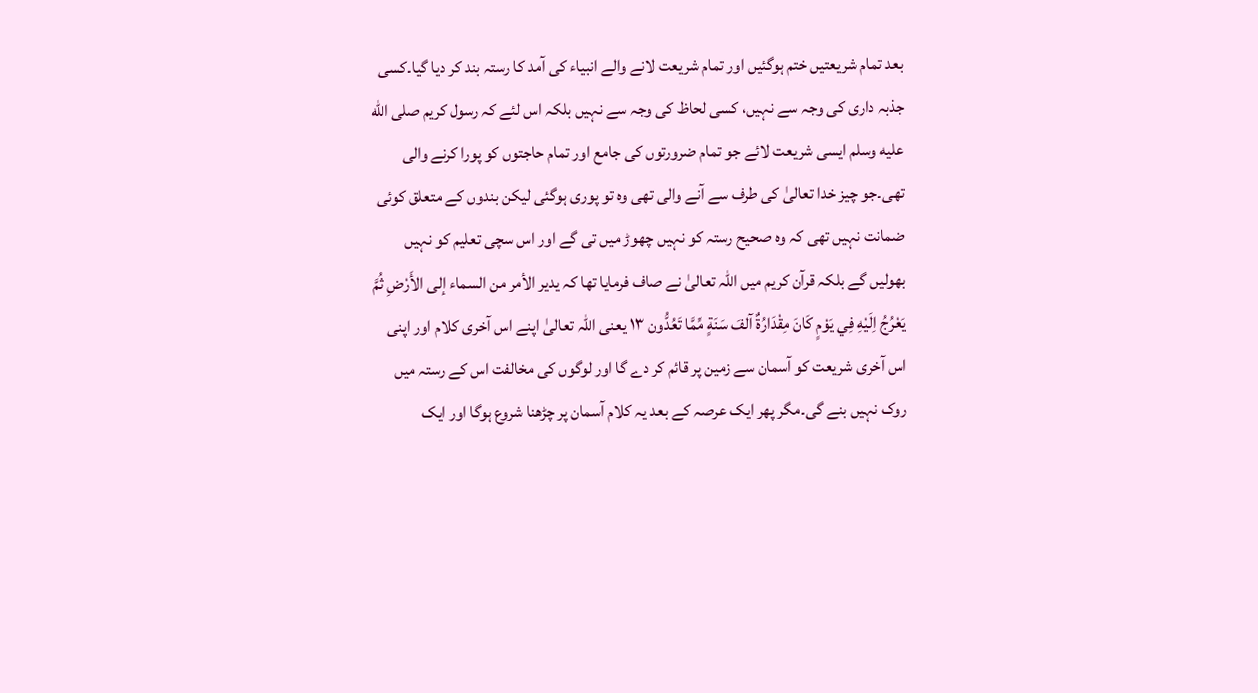بعد تمام شریعتیں ختم ہوگئیں اور تمام شریعت لانے والے انبیاء کی آمد کا رستہ بند کر دیا گیا۔کسی جذبہ داری کی وجہ سے نہیں، کسی لحاظ کی وجہ سے نہیں بلکہ اس لئے کہ رسول کریم صلى الله عليه وسلم ایسی شریعت لائے جو تمام ضرورتوں کی جامع اور تمام حاجتوں کو پورا کرنے والی تھی۔جو چیز خدا تعالیٰ کی طرف سے آنے والی تھی وہ تو پوری ہوگئی لیکن بندوں کے متعلق کوئی ضمانت نہیں تھی کہ وہ صحیح رستہ کو نہیں چھوڑ میں تی گے اور اس سچی تعلیم کو نہیں بھولیں گے بلکہ قرآن کریم میں اللہ تعالیٰ نے صاف فرمایا تھا کہ يدير الأمر من السماء إلى الأَرْضِ ثُمَّ يَعْرُجُ اِلَيْهِ فِي يَوْمٍ كَانَ مِقْدَارُةٌ آلفَ سَنَةٍ مِّمَّا تَعُدُّون ۱۳ یعنی اللہ تعالیٰ اپنے اس آخری کلام اور اپنی اس آخری شریعت کو آسمان سے زمین پر قائم کر دے گا اور لوگوں کی مخالفت اس کے رستہ میں روک نہیں بنے گی۔مگر پھر ایک عرصہ کے بعد یہ کلام آسمان پر چڑھنا شروع ہوگا اور ایک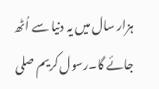ہزار سال میں یہ دنیا سے اُٹھ جائے گا۔رسول کریم صلی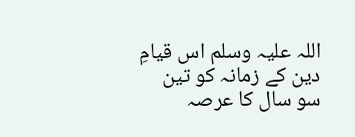اللہ علیہ وسلم اس قیامِ دین کے زمانہ کو تین سو سال کا عرصہ